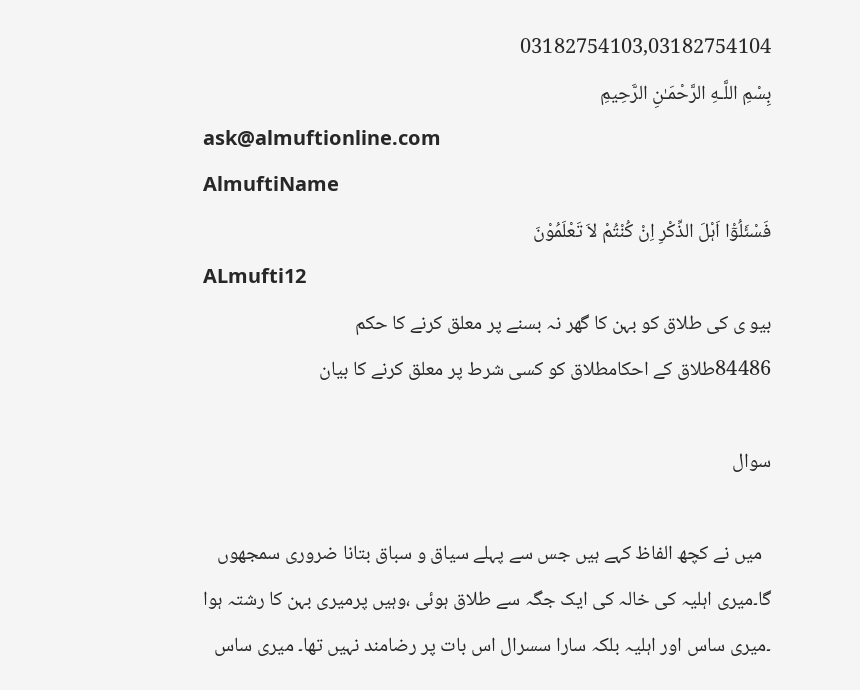03182754103,03182754104
بِسْمِ اللَّـهِ الرَّحْمَـٰنِ الرَّحِيمِ
ask@almuftionline.com
AlmuftiName
فَسْئَلُوْٓا اَہْلَ الذِّکْرِ اِنْ کُنْتُمْ لاَ تَعْلَمُوْنَ
ALmufti12
بیو ی کی طلاق کو بہن کا گھر نہ بسنے پر معلق کرنے کا حکم
84486طلاق کے احکامطلاق کو کسی شرط پر معلق کرنے کا بیان

سوال

  میں نے کچھ الفاظ کہے ہیں جس سے پہلے سیاق و سباق بتانا ضروری سمجھوں گا۔میری اہلیہ کی خالہ کی ایک جگہ سے طلاق ہوئی ،وہیں پرمیری بہن کا رشتہ ہوا ۔میری ساس اور اہلیہ بلکہ سارا سسرال اس بات پر رضامند نہیں تھا۔ میری ساس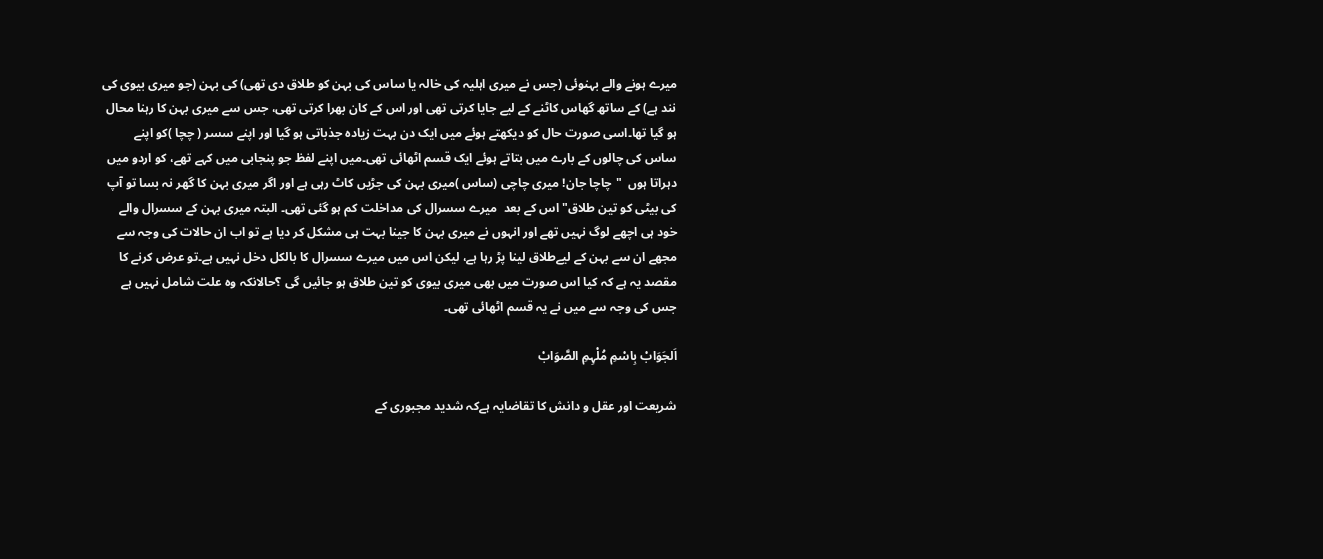میرے ہونے والے بہنوئی (جس نے میری اہلیہ کی خالہ یا ساس کی بہن کو طلاق دی تھی) کی بہن (جو میری بیوی کی نند ہے) کے ساتھ گھاس کاٹنے کے لیے جایا کرتی تھی اور اس کے کان بھرا کرتی تھی، جس سے میری بہن کا رہنا محال ہو گیا تھا۔اسی صورت حال کو دیکھتے ہوئے میں ایک دن بہت زیادہ جذباتی ہو گیا اور اپنے سسر ( چچا )کو اپنے ساس کی چالوں کے بارے میں بتاتے ہوئے ایک قسم اٹھائی تھی۔میں اپنے لفظ جو پنجابی میں کہے تھے، کو اردو میں دہراتا ہوں  "چاچا جان! میری چاچی (ساس )میری بہن کی جڑیں کاٹ رہی ہے اور اگر میری بہن کا گھر نہ بسا تو آپ کی بیٹی کو تین طلاق" اس کے بعد  میرے سسرال کی مداخلت کم ہو گئی تھی۔ البتہ میری بہن کے سسرال والے خود ہی اچھے لوگ نہیں تھے اور انہوں نے میری بہن کا جینا بہت ہی مشکل کر دیا ہے تو اب ان حالات کی وجہ سے مجھے ان سے بہن کے لیےطلاق لینا پڑ رہا ہے، لیکن اس میں میرے سسرال کا بالکل دخل نہیں ہے۔تو عرض کرنے کا مقصد یہ ہے کہ کیا اس صورت میں بھی میری بیوی کو تین طلاق ہو جائیں گی ؟حالانکہ وہ علت شامل نہیں ہے جس کی وجہ سے میں نے یہ قسم اٹھائی تھی۔

اَلجَوَابْ بِاسْمِ مُلْہِمِ الصَّوَابْ

شریعت اور عقل و دانش کا تقاضایہ ہےکہ شدید مجبوری کے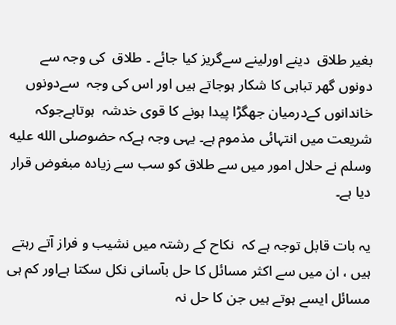بغیر طلاق  دینے اورلینے سےگریز کیا جائے ۔ طلاق  کی وجہ سے  دونوں گھر تباہی کا شکار ہوجاتے ہیں اور اس کی وجہ  سےدونوں خاندانوں کےدرمیان جھگڑا پیدا ہونے کا قوی خدشہ  ہوتاہےجوکہ  شریعت میں انتہائی مذموم ہے۔ یہی وجہ ہےکہ حضوصلى الله عليه وسلم نے حلال امور میں سے طلاق کو سب سے زیادہ مبغوض قرار دیا ہے۔

یہ بات قابل توجہ ہے کہ  نکاح کے رشتہ میں نشیب و فراز آتے رہتے ہیں ، ان میں سے اکثر مسائل کا حل بآسانی نکل سکتا ہےاور کم ہی مسائل ایسے ہوتے ہیں جن کا حل نہ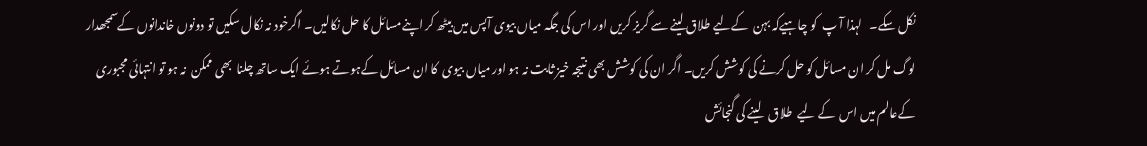نکل سکے۔   لہذا آ پ  کو چاہیےکہ بہن  کےلیے طلاق لینے سے گریز کریں اور اس کی جگہ میاں بیوی آپس میں بیٹھ کر اپنےمسائل کا حل نکالیں۔ اگرخود نہ نکال سکیں تو دونوں خاندانوں کےسمجھدار لوگ مل کر ان مسائل کو حل کرنے کی کوشش کریں۔ اگر ان کی کوشش بھی نتیجہ خیز ثابت نہ ہو اور میاں بیوی  کا ان مسائل کےہوتے ہوئے ایک ساتھ چلنا  بھی ممکن  نہ ہو تو انتہائی مجبوری کےعالم میں اس  کے لیے  طلاق   لینے کی گنجائش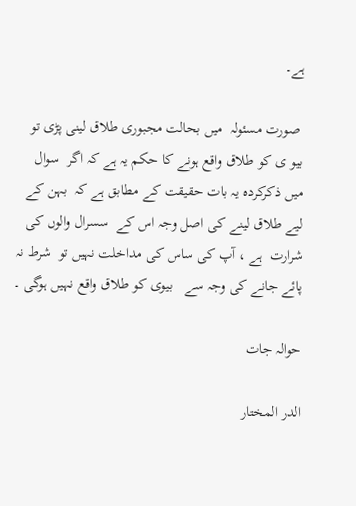ہے۔

 صورت مسئولہ  میں بحالت مجبوری طلاق لینی پڑی تو بیو ی کو طلاق واقع ہونے کا حکم یہ ہے کہ اگر  سوال میں ذکرکردہ یہ بات حقیقت کے مطابق ہے کہ  بہن کے لیے طلاق لینے کی اصل وجہ اس کے  سسرال والوں کی شرارت  ہے ، آپ کی ساس کی مداخلت نہیں تو  شرط نہ پائے جانے کی وجہ سے   بیوی کو طلاق واقع نہیں ہوگی ۔

حوالہ جات

الدر المختار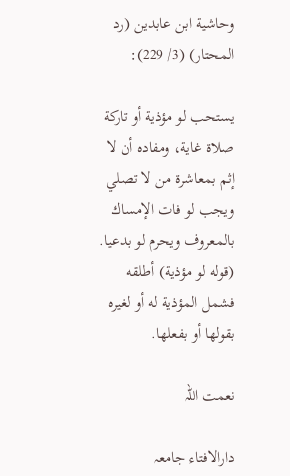وحاشية ابن عابدين (رد المحتار) (3/ 229):

يستحب لو مؤذية أو تاركة صلاة غاية، ومفاده أن لا إثم بمعاشرة من لا تصلي ويجب لو فات الإمساك بالمعروف ويحرم لو بدعيا. (قوله لو مؤذية) أطلقه فشمل المؤذية له أو لغيره بقولها أو بفعلها.

نعمت اللہ

دارالافتاء جامعہ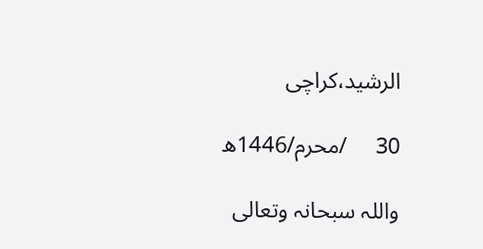الرشید،کراچی

30     /محرم/1446ھ

واللہ سبحانہ وتعالی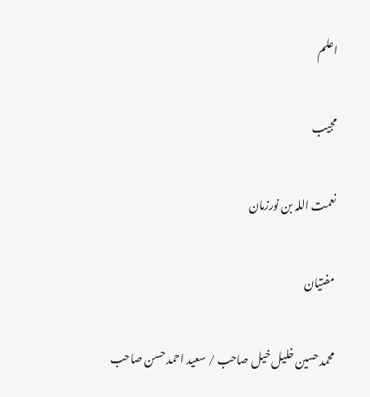اعلم

مجیب

نعمت اللہ بن نورزمان

مفتیان

محمد حسین خلیل خیل صاحب / سعید احمد حسن صاحب